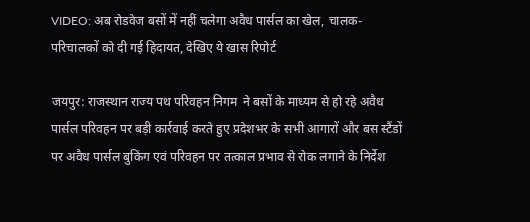VIDEO: अब रोडवेज बसों में नहीं चलेगा अवैध पार्सल का खेल, चालक-परिचालकों को दी गई हिदायत, देखिए ये खास रिपोर्ट

जयपुर: राजस्थान राज्य पथ परिवहन निगम  ने बसों के माध्यम से हो रहे अवैध पार्सल परिवहन पर बड़ी कार्रवाई करते हुए प्रदेशभर के सभी आगारों और बस स्टैंडों पर अवैध पार्सल बुकिंग एवं परिवहन पर तत्काल प्रभाव से रोक लगाने के निर्देश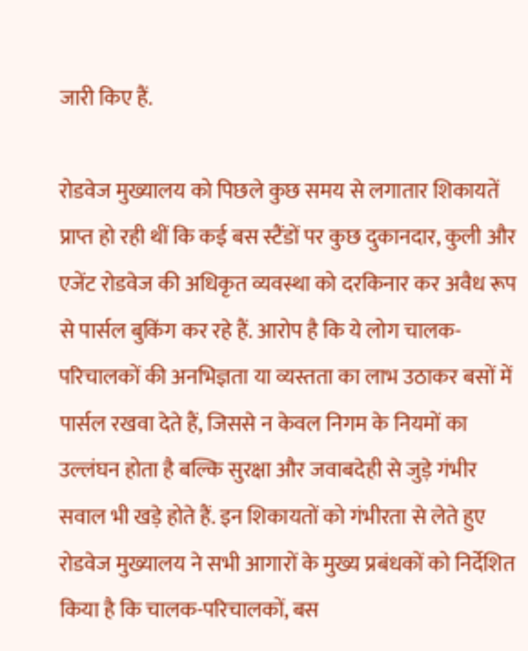जारी किए हैं.

रोडवेज मुख्यालय को पिछले कुछ समय से लगातार शिकायतें प्राप्त हो रही थीं कि कई बस स्टैंडों पर कुछ दुकानदार, कुली और एजेंट रोडवेज की अधिकृत व्यवस्था को दरकिनार कर अवैध रूप से पार्सल बुकिंग कर रहे हैं. आरोप है कि ये लोग चालक-परिचालकों की अनभिज्ञता या व्यस्तता का लाभ उठाकर बसों में पार्सल रखवा देते हैं, जिससे न केवल निगम के नियमों का उल्लंघन होता है बल्कि सुरक्षा और जवाबदेही से जुड़े गंभीर सवाल भी खड़े होते हैं. इन शिकायतों को गंभीरता से लेते हुए रोडवेज मुख्यालय ने सभी आगारों के मुख्य प्रबंधकों को निर्देशित किया है कि चालक-परिचालकों, बस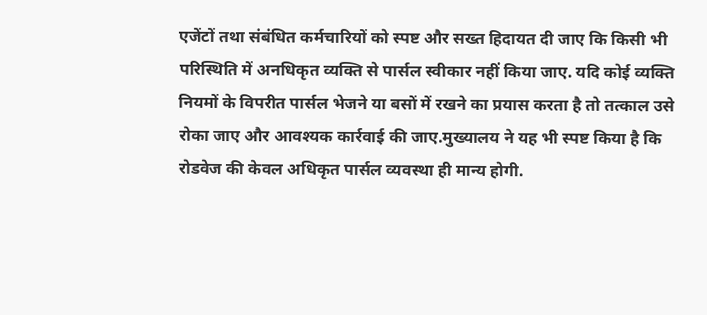एजेंटों तथा संबंधित कर्मचारियों को स्पष्ट और सख्त हिदायत दी जाए कि किसी भी परिस्थिति में अनधिकृत व्यक्ति से पार्सल स्वीकार नहीं किया जाए. यदि कोई व्यक्ति नियमों के विपरीत पार्सल भेजने या बसों में रखने का प्रयास करता है तो तत्काल उसे रोका जाए और आवश्यक कार्रवाई की जाए.मुख्यालय ने यह भी स्पष्ट किया है कि रोडवेज की केवल अधिकृत पार्सल व्यवस्था ही मान्य होगी.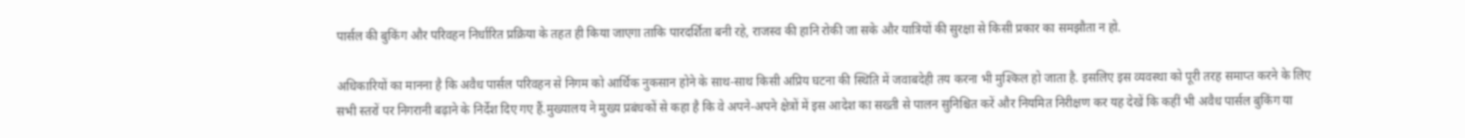पार्सल की बुकिंग और परिवहन निर्धारित प्रक्रिया के तहत ही किया जाएगा ताकि पारदर्शिता बनी रहे, राजस्व की हानि रोकी जा सके और यात्रियों की सुरक्षा से किसी प्रकार का समझौता न हो.

अधिकारियों का मानना है कि अवैध पार्सल परिवहन से निगम को आर्थिक नुकसान होने के साथ-साथ किसी अप्रिय घटना की स्थिति में जवाबदेही तय करना भी मुश्किल हो जाता है. इसलिए इस व्यवस्था को पूरी तरह समाप्त करने के लिए सभी स्तरों पर निगरानी बढ़ाने के निर्देश दिए गए हैं.मुख्यालय ने मुख्य प्रबंधकों से कहा है कि वे अपने-अपने क्षेत्रों में इस आदेश का सख्ती से पालन सुनिश्चित करें और नियमित निरीक्षण कर यह देखें कि कहीं भी अवैध पार्सल बुकिंग या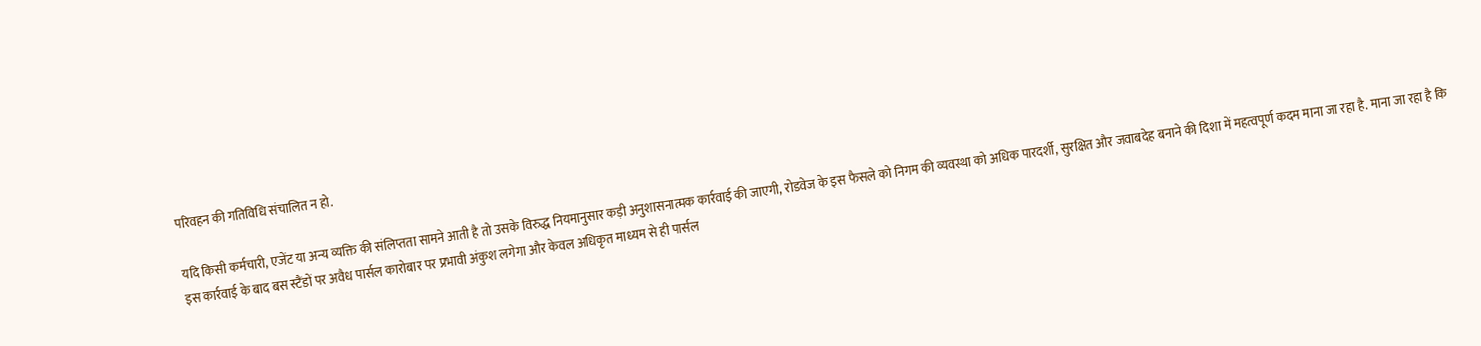परिवहन की गतिविधि संचालित न हो.

यदि किसी कर्मचारी, एजेंट या अन्य व्यक्ति की संलिप्तता सामने आती है तो उसके विरुद्ध नियमानुसार कड़ी अनुशासनात्मक कार्रवाई की जाएगी, रोडवेज के इस फैसले को निगम की व्यवस्था को अधिक पारदर्शी, सुरक्षित और जवाबदेह बनाने की दिशा में महत्वपूर्ण कदम माना जा रहा है. माना जा रहा है कि इस कार्रवाई के बाद बस स्टैंडों पर अवैध पार्सल कारोबार पर प्रभावी अंकुश लगेगा और केवल अधिकृत माध्यम से ही पार्सल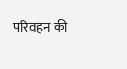परिवहन की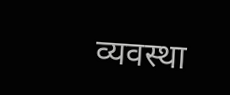व्यवस्था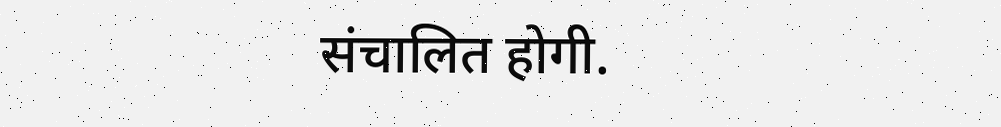संचालित होगी.